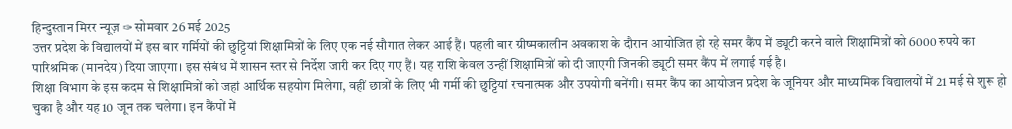हिन्दुस्तान मिरर न्यूज़ ✑ सोमवार 26 मई 2025
उत्तर प्रदेश के विद्यालयों में इस बार गर्मियों की छुट्टियां शिक्षामित्रों के लिए एक नई सौगात लेकर आई हैं। पहली बार ग्रीष्मकालीन अवकाश के दौरान आयोजित हो रहे समर कैंप में ड्यूटी करने वाले शिक्षामित्रों को 6000 रुपये का पारिश्रमिक (मानदेय) दिया जाएगा। इस संबंध में शासन स्तर से निर्देश जारी कर दिए गए हैं। यह राशि केवल उन्हीं शिक्षामित्रों को दी जाएगी जिनकी ड्यूटी समर कैंप में लगाई गई है।
शिक्षा विभाग के इस कदम से शिक्षामित्रों को जहां आर्थिक सहयोग मिलेगा, वहीं छात्रों के लिए भी गर्मी की छुट्टियां रचनात्मक और उपयोगी बनेंगी। समर कैंप का आयोजन प्रदेश के जूनियर और माध्यमिक विद्यालयों में 21 मई से शुरू हो चुका है और यह 10 जून तक चलेगा। इन कैंपों में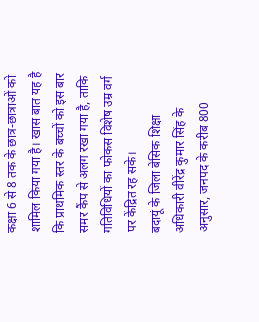कक्षा 6 से 8 तक के छात्र-छात्राओं को शामिल किया गया है। खास बात यह है कि प्राथमिक स्तर के बच्चों को इस बार समर कैंप से अलग रखा गया है, ताकि गतिविधियों का फोकस विशेष उम्र वर्ग पर केंद्रित रह सके।
बदायूं के जिला बेसिक शिक्षा अधिकारी वीरेंद्र कुमार सिंह के अनुसार, जनपद के करीब 800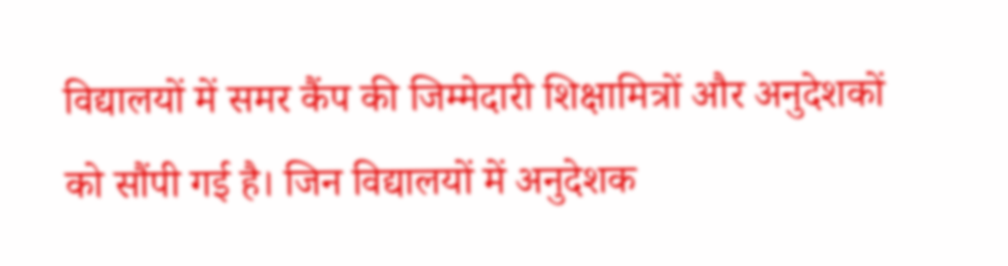विद्यालयों में समर कैंप की जिम्मेदारी शिक्षामित्रों और अनुदेशकों को सौंपी गई है। जिन विद्यालयों में अनुदेशक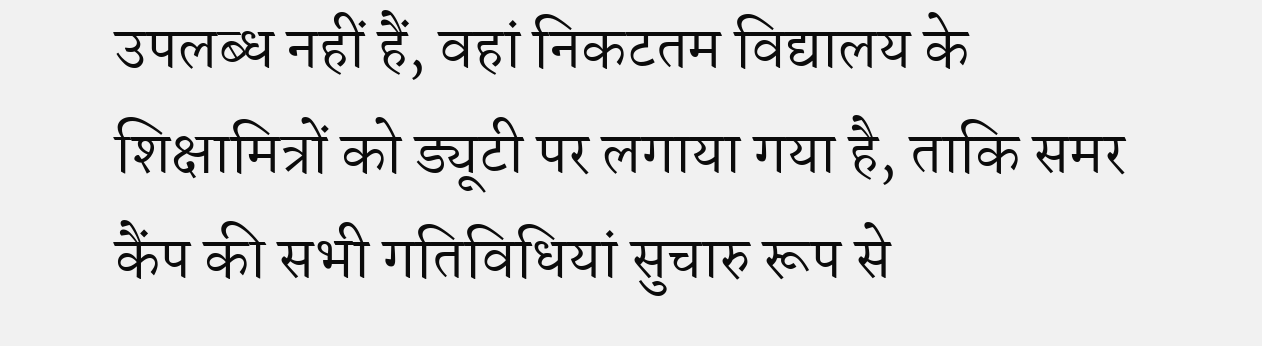उपलब्ध नहीं हैं, वहां निकटतम विद्यालय के शिक्षामित्रों को ड्यूटी पर लगाया गया है, ताकि समर कैंप की सभी गतिविधियां सुचारु रूप से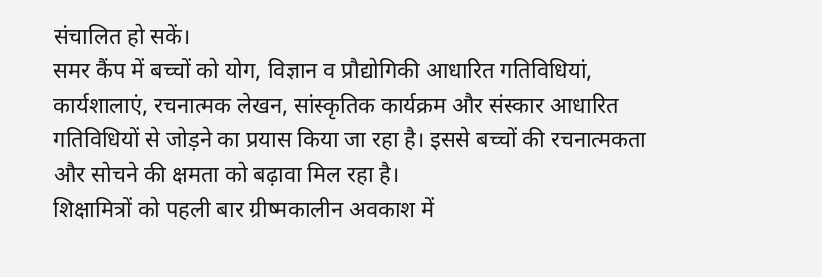संचालित हो सकें।
समर कैंप में बच्चों को योग, विज्ञान व प्रौद्योगिकी आधारित गतिविधियां, कार्यशालाएं, रचनात्मक लेखन, सांस्कृतिक कार्यक्रम और संस्कार आधारित गतिविधियों से जोड़ने का प्रयास किया जा रहा है। इससे बच्चों की रचनात्मकता और सोचने की क्षमता को बढ़ावा मिल रहा है।
शिक्षामित्रों को पहली बार ग्रीष्मकालीन अवकाश में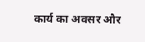कार्य का अवसर और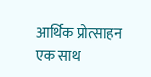आर्थिक प्रोत्साहन एक साथ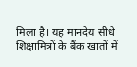मिला है। यह मानदेय सीधे शिक्षामित्रों के बैंक खातों में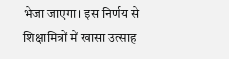भेजा जाएगा। इस निर्णय से शिक्षामित्रों में खासा उत्साह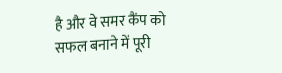है और वे समर कैंप को सफल बनाने में पूरी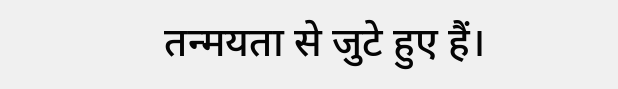तन्मयता से जुटे हुए हैं।